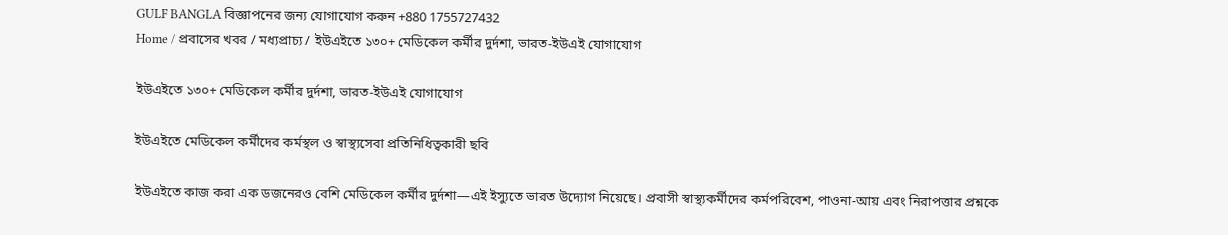GULF BANGLA বিজ্ঞাপনের জন্য যোগাযোগ করুন +880 1755727432
Home / প্রবাসের খবর / মধ্যপ্রাচ্য / ইউএইতে ১৩০+ মেডিকেল কর্মীর দুর্দশা, ভারত-ইউএই যোগাযোগ

ইউএইতে ১৩০+ মেডিকেল কর্মীর দুর্দশা, ভারত-ইউএই যোগাযোগ

ইউএইতে মেডিকেল কর্মীদের কর্মস্থল ও স্বাস্থ্যসেবা প্রতিনিধিত্বকারী ছবি

ইউএইতে কাজ করা এক ডজনেরও বেশি মেডিকেল কর্মীর দুর্দশা—এই ইস্যুতে ভারত উদ্যোগ নিয়েছে। প্রবাসী স্বাস্থ্যকর্মীদের কর্মপরিবেশ, পাওনা-আয় এবং নিরাপত্তার প্রশ্নকে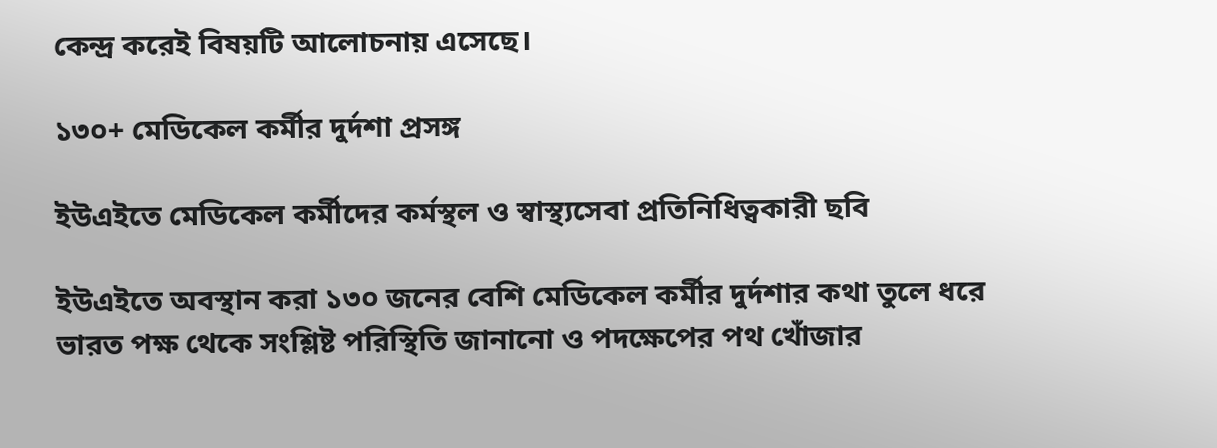কেন্দ্র করেই বিষয়টি আলোচনায় এসেছে।

১৩০+ মেডিকেল কর্মীর দুর্দশা প্রসঙ্গ

ইউএইতে মেডিকেল কর্মীদের কর্মস্থল ও স্বাস্থ্যসেবা প্রতিনিধিত্বকারী ছবি

ইউএইতে অবস্থান করা ১৩০ জনের বেশি মেডিকেল কর্মীর দুর্দশার কথা তুলে ধরে ভারত পক্ষ থেকে সংশ্লিষ্ট পরিস্থিতি জানানো ও পদক্ষেপের পথ খোঁজার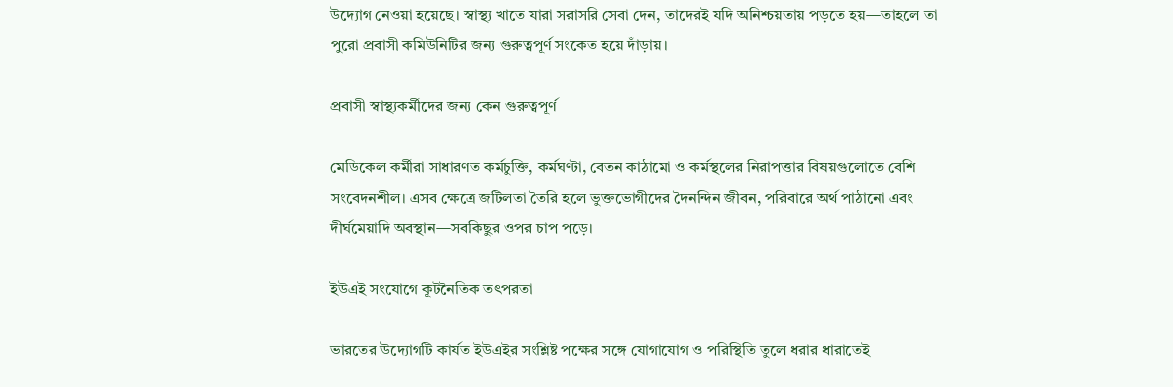উদ্যোগ নেওয়া হয়েছে। স্বাস্থ্য খাতে যারা সরাসরি সেবা দেন, তাদেরই যদি অনিশ্চয়তায় পড়তে হয়—তাহলে তা পুরো প্রবাসী কমিউনিটির জন্য গুরুত্বপূর্ণ সংকেত হয়ে দাঁড়ায়।

প্রবাসী স্বাস্থ্যকর্মীদের জন্য কেন গুরুত্বপূর্ণ

মেডিকেল কর্মীরা সাধারণত কর্মচুক্তি, কর্মঘণ্টা, বেতন কাঠামো ও কর্মস্থলের নিরাপত্তার বিষয়গুলোতে বেশি সংবেদনশীল। এসব ক্ষেত্রে জটিলতা তৈরি হলে ভুক্তভোগীদের দৈনন্দিন জীবন, পরিবারে অর্থ পাঠানো এবং দীর্ঘমেয়াদি অবস্থান—সবকিছুর ওপর চাপ পড়ে।

ইউএই সংযোগে কূটনৈতিক তৎপরতা

ভারতের উদ্যোগটি কার্যত ইউএইর সংশ্লিষ্ট পক্ষের সঙ্গে যোগাযোগ ও পরিস্থিতি তুলে ধরার ধারাতেই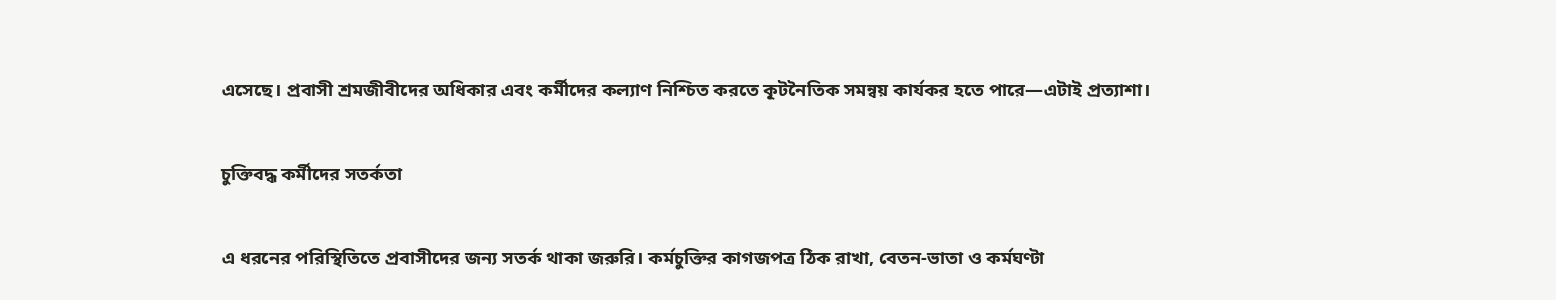এসেছে। প্রবাসী শ্রমজীবীদের অধিকার এবং কর্মীদের কল্যাণ নিশ্চিত করতে কূটনৈতিক সমন্বয় কার্যকর হতে পারে—এটাই প্রত্যাশা।

চুক্তিবদ্ধ কর্মীদের সতর্কতা

এ ধরনের পরিস্থিতিতে প্রবাসীদের জন্য সতর্ক থাকা জরুরি। কর্মচুক্তির কাগজপত্র ঠিক রাখা, বেতন-ভাতা ও কর্মঘণ্টা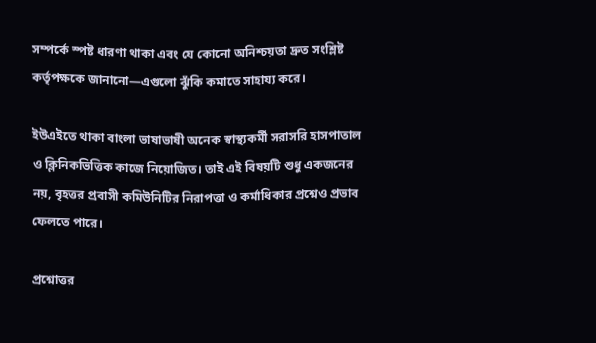সম্পর্কে স্পষ্ট ধারণা থাকা এবং যে কোনো অনিশ্চয়তা দ্রুত সংশ্লিষ্ট কর্তৃপক্ষকে জানানো—এগুলো ঝুঁকি কমাতে সাহায্য করে।

ইউএইতে থাকা বাংলা ভাষাভাষী অনেক স্বাস্থ্যকর্মী সরাসরি হাসপাতাল ও ক্লিনিকভিত্তিক কাজে নিয়োজিত। তাই এই বিষয়টি শুধু একজনের নয়, বৃহত্তর প্রবাসী কমিউনিটির নিরাপত্তা ও কর্মাধিকার প্রশ্নেও প্রভাব ফেলতে পারে।

প্রশ্নোত্তর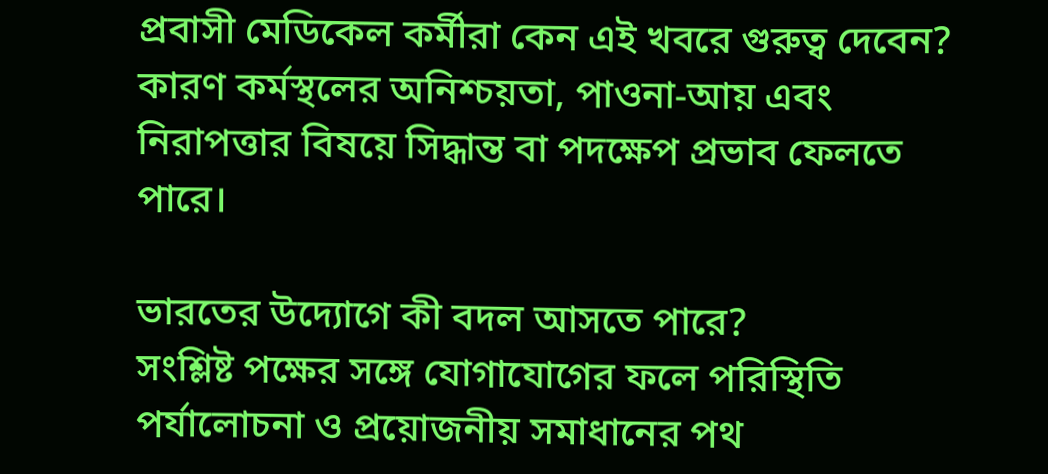প্রবাসী মেডিকেল কর্মীরা কেন এই খবরে গুরুত্ব দেবেন?
কারণ কর্মস্থলের অনিশ্চয়তা, পাওনা-আয় এবং নিরাপত্তার বিষয়ে সিদ্ধান্ত বা পদক্ষেপ প্রভাব ফেলতে পারে।

ভারতের উদ্যোগে কী বদল আসতে পারে?
সংশ্লিষ্ট পক্ষের সঙ্গে যোগাযোগের ফলে পরিস্থিতি পর্যালোচনা ও প্রয়োজনীয় সমাধানের পথ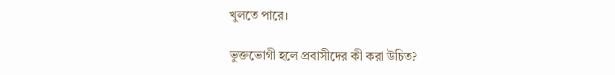খুলতে পারে।

ভুক্তভোগী হলে প্রবাসীদের কী করা উচিত?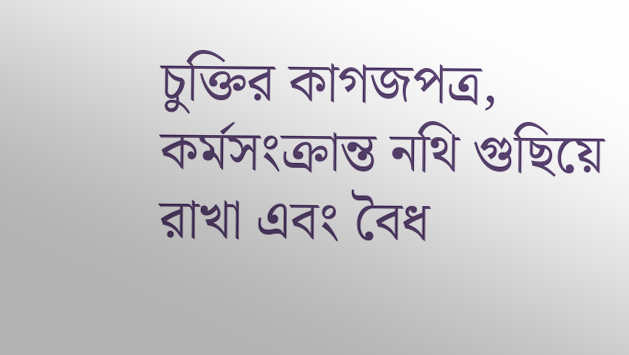চুক্তির কাগজপত্র, কর্মসংক্রান্ত নথি গুছিয়ে রাখা এবং বৈধ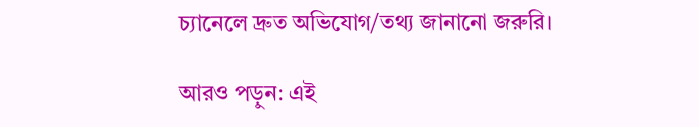চ্যানেলে দ্রুত অভিযোগ/তথ্য জানানো জরুরি।

আরও পড়ুন: এই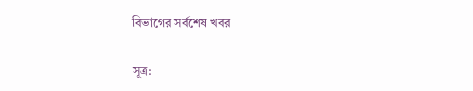বিভাগের সর্বশেষ খবর

সূত্র: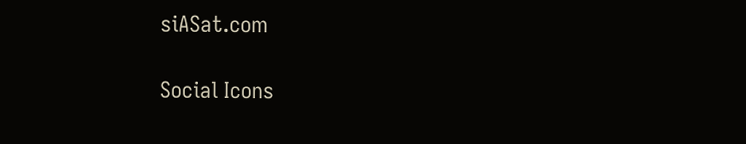siASat.com

Social Icons